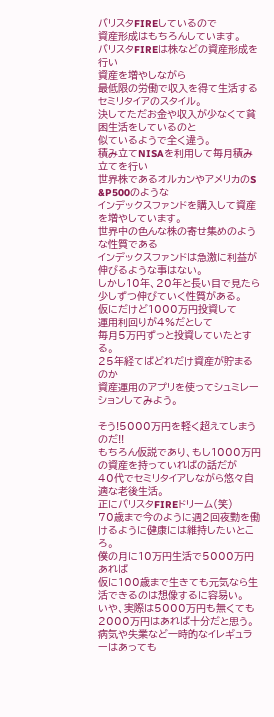バリスタFIREしているので
資産形成はもちろんしています。
バリスタFIREは株などの資産形成を行い
資産を増やしながら
最低限の労働で収入を得て生活するセミリタイアのスタイル。
決してただお金や収入が少なくて貧困生活をしているのと
似ているようで全く違う。
積み立てNISAを利用して毎月積み立てを行い
世界株であるオルカンやアメリカのS &P500のような
インデックスファンドを購入して資産を増やしています。
世界中の色んな株の寄せ集めのような性質である
インデックスファンドは急激に利益が伸びるような事はない。
しかし10年、20年と長い目で見たら
少しずつ伸びていく性質がある。
仮にだけど1000万円投資して
運用利回りが4%だとして
毎月5万円ずっと投資していたとする。
25年経てばどれだけ資産が貯まるのか
資産運用のアプリを使ってシュミレーションしてみよう。

そう!5000万円を軽く超えてしまうのだ!!
もちろん仮説であり、もし1000万円の資産を持っていればの話だが
40代でセミリタイアしながら悠々自適な老後生活。
正にバリスタFIREドリーム(笑)
70歳まで今のように週2回夜勤を働けるように健康には維持したいところ。
僕の月に10万円生活で5000万円あれば
仮に100歳まで生きても元気なら生活できるのは想像するに容易い。
いや、実際は5000万円も無くても2000万円はあれば十分だと思う。
病気や失業など一時的なイレギュラーはあっても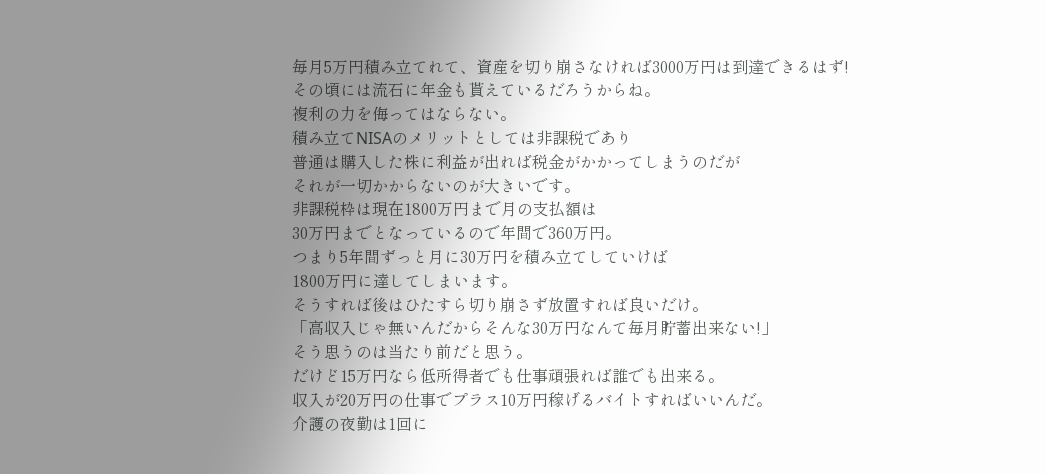毎月5万円積み立てれて、資産を切り崩さなければ3000万円は到達できるはず!
その頃には流石に年金も貰えているだろうからね。
複利の力を侮ってはならない。
積み立てNISAのメリットとしては非課税であり
普通は購入した株に利益が出れば税金がかかってしまうのだが
それが一切かからないのが大きいです。
非課税枠は現在1800万円まで月の支払額は
30万円までとなっているので年間で360万円。
つまり5年間ずっと月に30万円を積み立てしていけば
1800万円に達してしまいます。
そうすれば後はひたすら切り崩さず放置すれば良いだけ。
「高収入じゃ無いんだからそんな30万円なんて毎月貯蓄出来ない!」
そう思うのは当たり前だと思う。
だけど15万円なら低所得者でも仕事頑張れば誰でも出来る。
収入が20万円の仕事でプラス10万円稼げるバイトすればいいんだ。
介護の夜勤は1回に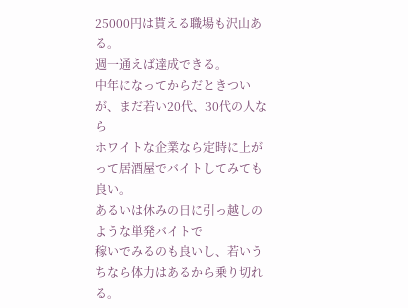25000円は貰える職場も沢山ある。
週一通えば達成できる。
中年になってからだときついが、まだ若い20代、30代の人なら
ホワイトな企業なら定時に上がって居酒屋でバイトしてみても良い。
あるいは休みの日に引っ越しのような単発バイトで
稼いでみるのも良いし、若いうちなら体力はあるから乗り切れる。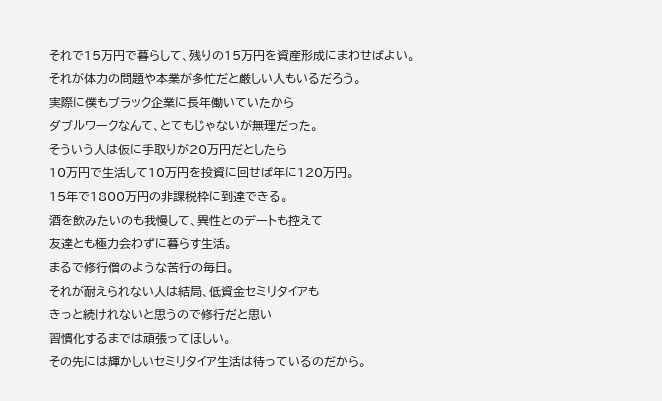それで15万円で暮らして、残りの15万円を資産形成にまわせばよい。
それが体力の問題や本業が多忙だと厳しい人もいるだろう。
実際に僕もブラック企業に長年働いていたから
ダブルワークなんて、とてもじゃないが無理だった。
そういう人は仮に手取りが20万円だとしたら
10万円で生活して10万円を投資に回せば年に120万円。
15年で1800万円の非課税枠に到達できる。
酒を飲みたいのも我慢して、異性とのデートも控えて
友達とも極力会わずに暮らす生活。
まるで修行僧のような苦行の毎日。
それが耐えられない人は結局、低資金セミリタイアも
きっと続けれないと思うので修行だと思い
習慣化するまでは頑張ってほしい。
その先には輝かしいセミリタイア生活は待っているのだから。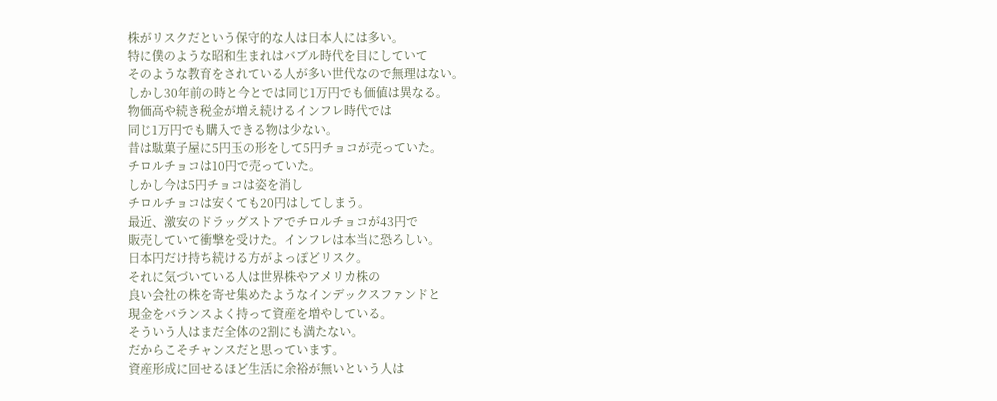株がリスクだという保守的な人は日本人には多い。
特に僕のような昭和生まれはバブル時代を目にしていて
そのような教育をされている人が多い世代なので無理はない。
しかし30年前の時と今とでは同じ1万円でも価値は異なる。
物価高や続き税金が増え続けるインフレ時代では
同じ1万円でも購入できる物は少ない。
昔は駄菓子屋に5円玉の形をして5円チョコが売っていた。
チロルチョコは10円で売っていた。
しかし今は5円チョコは姿を消し
チロルチョコは安くても20円はしてしまう。
最近、激安のドラッグストアでチロルチョコが43円で
販売していて衝撃を受けた。インフレは本当に恐ろしい。
日本円だけ持ち続ける方がよっぽどリスク。
それに気づいている人は世界株やアメリカ株の
良い会社の株を寄せ集めたようなインデックスファンドと
現金をバランスよく持って資産を増やしている。
そういう人はまだ全体の2割にも満たない。
だからこそチャンスだと思っています。
資産形成に回せるほど生活に余裕が無いという人は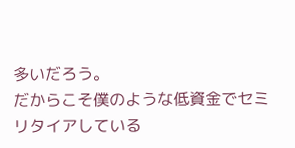多いだろう。
だからこそ僕のような低資金でセミリタイアしている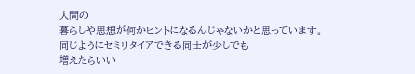人間の
暮らしや思想が何かヒントになるんじゃないかと思っています。
同じようにセミリタイアできる同士が少しでも
増えたらいい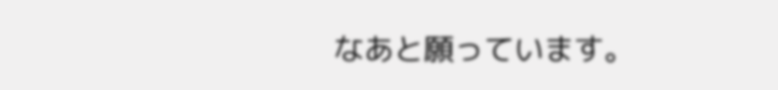なあと願っています。